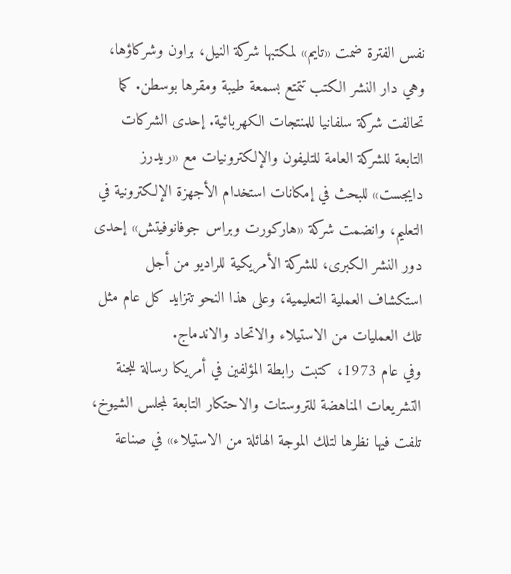نفس الفترة ضمت «تايم» لمكتبها شركة النيل، براون وشركاؤها، وهي دار النشر الكتب تتمتع بسمعة طيبة ومقرها بوسطن. كما تحالفت شركة سلفانيا للمنتجات الكهربائية. إحدى الشركات التابعة للشركة العامة للتليفون والإلكترونيات مع «ريدرز دايجست» للبحث في إمكانات استخدام الأجهزة الإلكترونية في التعليم، وانضمت شركة «هارکورت وبراس جوفانوفيتش» إحدى دور النشر الكبرى، للشركة الأمريكية للراديو من أجل استكشاف العملية التعليمية، وعلى هذا النحو تتزايد كل عام مثل تلك العمليات من الاستيلاء والاتحاد والاندماج.
وفي عام 1973، كتبت رابطة المؤلفين في أمريكا رسالة للجنة التشريعات المناهضة للتروستات والاحتكار التابعة لمجلس الشيوخ، تلفت فيها نظرها لتلك الموجة الهائلة من الاستيلاء» في صناعة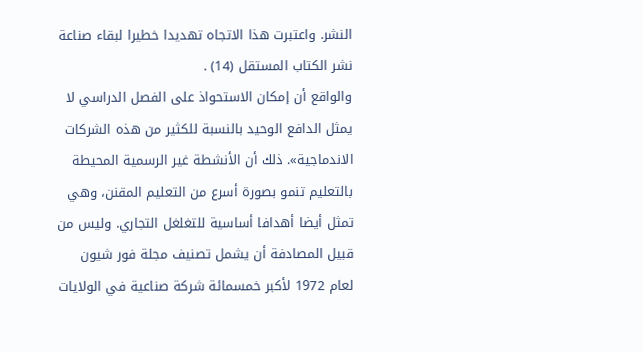النشر. واعتبرت هذا الاتجاه تهديدا خطيرا لبقاء صناعة نشر الكتاب المستقل (14) .
والواقع أن إمكان الاستحواذ على الفصل الدراسي لا يمثل الدافع الوحيد بالنسبة للكثير من هذه الشركات الاندماجية». ذلك أن الأنشطة غير الرسمية المحيطة بالتعليم تنمو بصورة أسرع من التعليم المقنن، وهي تمثل أيضا أهدافا أساسية للتغلغل التجاري. وليس من قبيل المصادفة أن يشمل تصنيف مجلة فور شيون لعام 1972 لأكبر خمسمائة شركة صناعية في الولايات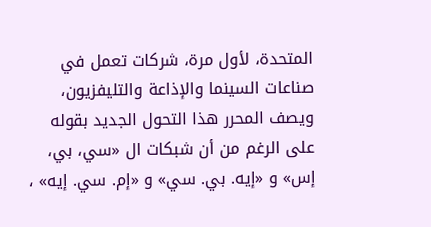المتحدة، لأول مرة، شركات تعمل في صناعات السينما والإذاعة والتليفزيون، ويصف المحرر هذا التحول الجديد بقوله على الرغم من أن شبكات ال «سي، بي، إس» و «إيه. بي. سي» و «إم. سي. إيه» ،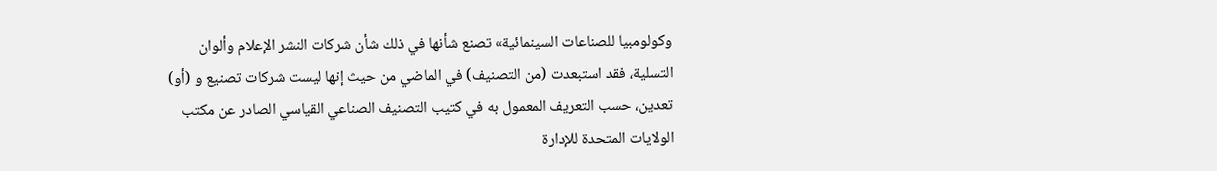وكولومبيا للصناعات السينمائية» تصنع شأنها في ذلك شأن شركات النشر الإعلام وألوان التسلية، فقد استبعدت (من التصنيف) في الماضي من حيث إنها ليست شركات تصنيع و (أو) تعدين، حسب التعريف المعمول به في كتيب التصنيف الصناعي القياسي الصادر عن مكتب الولايات المتحدة للإدارة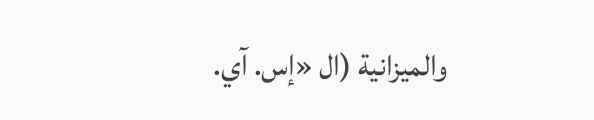والميزانية (ال «إس. آي.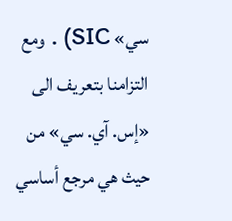سي» SIC) . ومع التزامنا بتعريف الى «إس. آي. سي» من حيث هي مرجع أساسي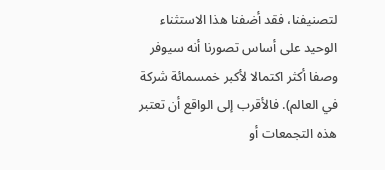لتصنيفنا، فقد أضفنا هذا الاستثناء الوحيد على أساس تصورنا أنه سيوفر وصفا أكثر اكتمالا لأكبر خمسمائة شركة في العالم). فالأقرب إلى الواقع أن تعتبر هذه التجمعات أو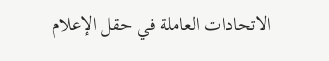الاتحادات العاملة في حقل الإعلام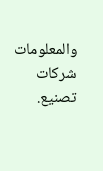والمعلومات شركات تصنيع.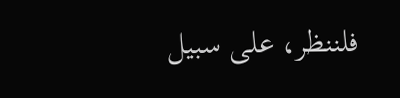فلننظر، على سبيل